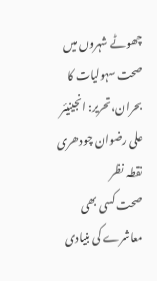چھوٹے شہروں میں صحت سہولیات کا بحران،تحریر: انجینیئر علی رضوان چودھری
نقطہ نظر
صحت کسی بھی معاشرے کی بنیادی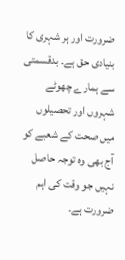ضرورت اور ہر شہری کا بنیادی حق ہے۔ بدقسمتی سے ہمارے چھوٹے شہروں اور تحصیلوں میں صحت کے شعبے کو آج بھی وہ توجہ حاصل نہیں جو وقت کی اہم ضرورت ہے۔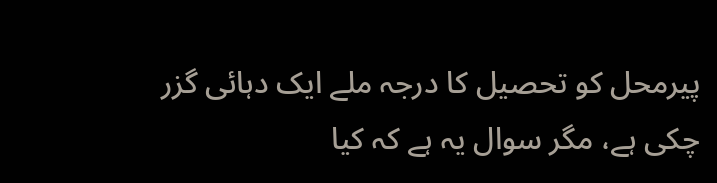پیرمحل کو تحصیل کا درجہ ملے ایک دہائی گزر چکی ہے، مگر سوال یہ ہے کہ کیا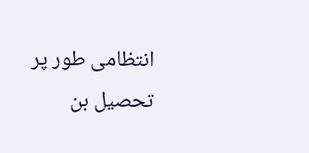انتظامی طور پر تحصیل بن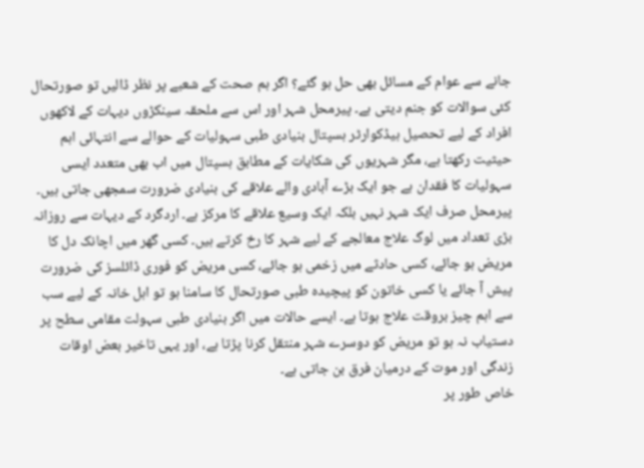جانے سے عوام کے مسائل بھی حل ہو گئے؟ اگر ہم صحت کے شعبے پر نظر ڈالیں تو صورتحال کئی سوالات کو جنم دیتی ہے۔ پیرمحل شہر اور اس سے ملحقہ سینکڑوں دیہات کے لاکھوں افراد کے لیے تحصیل ہیڈکوارٹر ہسپتال بنیادی طبی سہولیات کے حوالے سے انتہائی اہم حیثیت رکھتا ہے، مگر شہریوں کی شکایات کے مطابق ہسپتال میں اب بھی متعدد ایسی سہولیات کا فقدان ہے جو ایک بڑے آبادی والے علاقے کی بنیادی ضرورت سمجھی جاتی ہیں۔
پیرمحل صرف ایک شہر نہیں بلکہ ایک وسیع علاقے کا مرکز ہے۔ اردگرد کے دیہات سے روزانہ بڑی تعداد میں لوگ علاج معالجے کے لیے شہر کا رخ کرتے ہیں۔ کسی گھر میں اچانک دل کا مریض ہو جائے، کسی حادثے میں زخمی ہو جائے، کسی مریض کو فوری ڈائلسز کی ضرورت پیش آ جائے یا کسی خاتون کو پیچیدہ طبی صورتحال کا سامنا ہو تو اہل خانہ کے لیے سب سے اہم چیز بروقت علاج ہوتا ہے۔ ایسے حالات میں اگر بنیادی طبی سہولت مقامی سطح پر دستیاب نہ ہو تو مریض کو دوسرے شہر منتقل کرنا پڑتا ہے، اور یہی تاخیر بعض اوقات زندگی اور موت کے درمیان فرق بن جاتی ہے۔
خاص طور پر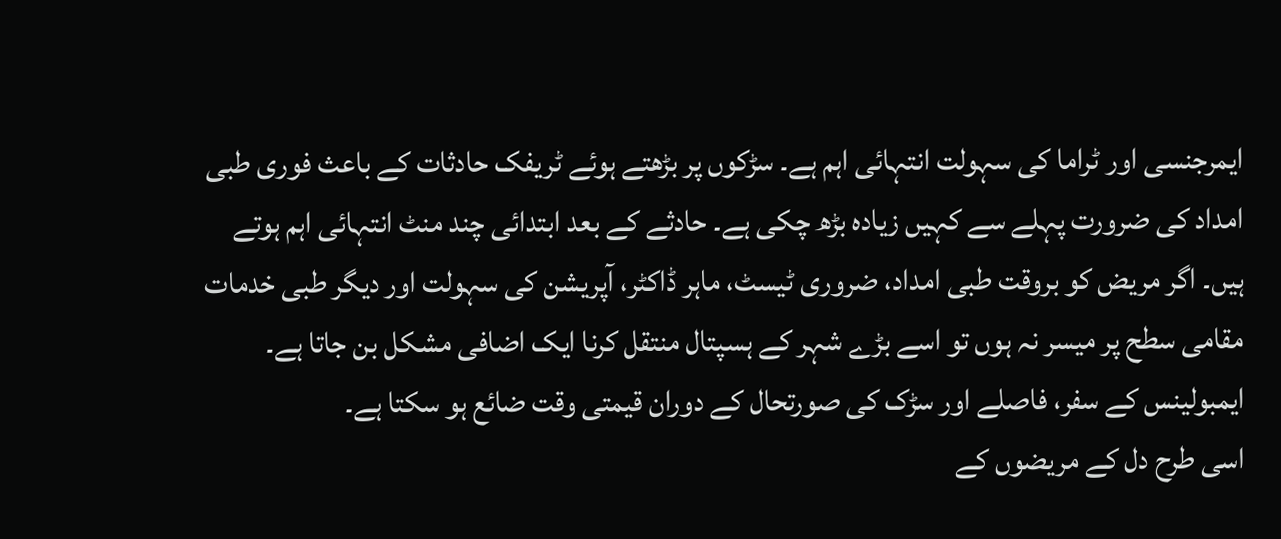ایمرجنسی اور ٹراما کی سہولت انتہائی اہم ہے۔ سڑکوں پر بڑھتے ہوئے ٹریفک حادثات کے باعث فوری طبی امداد کی ضرورت پہلے سے کہیں زیادہ بڑھ چکی ہے۔ حادثے کے بعد ابتدائی چند منٹ انتہائی اہم ہوتے ہیں۔ اگر مریض کو بروقت طبی امداد، ضروری ٹیسٹ، ماہر ڈاکٹر، آپریشن کی سہولت اور دیگر طبی خدمات مقامی سطح پر میسر نہ ہوں تو اسے بڑے شہر کے ہسپتال منتقل کرنا ایک اضافی مشکل بن جاتا ہے۔ ایمبولینس کے سفر، فاصلے اور سڑک کی صورتحال کے دوران قیمتی وقت ضائع ہو سکتا ہے۔
اسی طرح دل کے مریضوں کے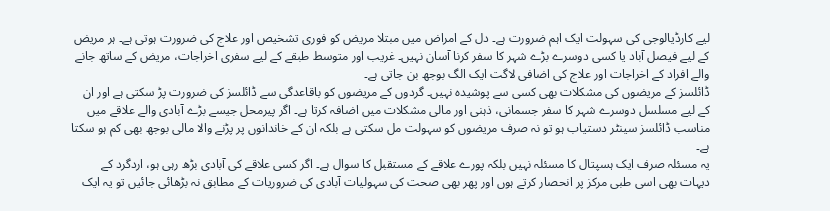لیے کارڈیالوجی کی سہولت ایک اہم ضرورت ہے۔ دل کے امراض میں مبتلا مریض کو فوری تشخیص اور علاج کی ضرورت ہوتی ہے۔ ہر مریض کے لیے فیصل آباد یا کسی دوسرے بڑے شہر کا سفر کرنا آسان نہیں۔ غریب اور متوسط طبقے کے لیے سفری اخراجات، مریض کے ساتھ جانے والے افراد کے اخراجات اور علاج کی اضافی لاگت ایک الگ بوجھ بن جاتی ہے۔
ڈائلسز کے مریضوں کی مشکلات بھی کسی سے پوشیدہ نہیں۔ گردوں کے مریضوں کو باقاعدگی سے ڈائلسز کی ضرورت پڑ سکتی ہے اور ان کے لیے مسلسل دوسرے شہر کا سفر جسمانی، ذہنی اور مالی مشکلات میں اضافہ کرتا ہے۔ اگر پیرمحل جیسے بڑے آبادی والے علاقے میں مناسب ڈائلسز سینٹر دستیاب ہو تو نہ صرف مریضوں کو سہولت مل سکتی ہے بلکہ ان کے خاندانوں پر پڑنے والا مالی بوجھ بھی کم ہو سکتا ہے۔
یہ مسئلہ صرف ایک ہسپتال کا مسئلہ نہیں بلکہ پورے علاقے کے مستقبل کا سوال ہے۔ اگر کسی علاقے کی آبادی بڑھ رہی ہو، اردگرد کے دیہات بھی اسی طبی مرکز پر انحصار کرتے ہوں اور پھر بھی صحت کی سہولیات آبادی کی ضروریات کے مطابق نہ بڑھائی جائیں تو یہ ایک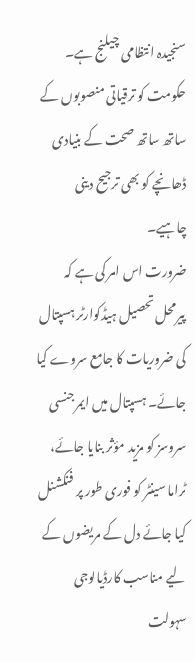سنجیدہ انتظامی چیلنج ہے۔ حکومت کو ترقیاتی منصوبوں کے ساتھ ساتھ صحت کے بنیادی ڈھانچے کو بھی ترجیح دینی چاہیے۔
ضرورت اس امر کی ہے کہ پیرمحل تحصیل ہیڈکوارٹر ہسپتال کی ضروریات کا جامع سروے کیا جائے۔ ہسپتال میں ایمرجنسی سروسز کو مزید مؤثر بنایا جائے، ٹراما سینٹر کو فوری طور پر فنکشنل کیا جائے دل کے مریضوں کے لیے مناسب کارڈیالوجی سہولت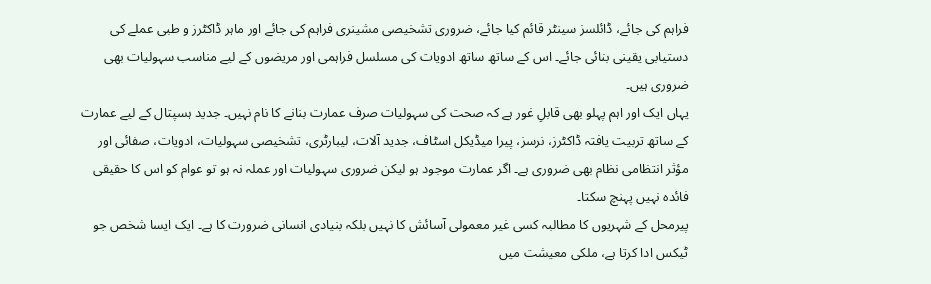فراہم کی جائے، ڈائلسز سینٹر قائم کیا جائے، ضروری تشخیصی مشینری فراہم کی جائے اور ماہر ڈاکٹرز و طبی عملے کی دستیابی یقینی بنائی جائے۔ اس کے ساتھ ساتھ ادویات کی مسلسل فراہمی اور مریضوں کے لیے مناسب سہولیات بھی ضروری ہیں۔
یہاں ایک اور اہم پہلو بھی قابلِ غور ہے کہ صحت کی سہولیات صرف عمارت بنانے کا نام نہیں۔ جدید ہسپتال کے لیے عمارت کے ساتھ تربیت یافتہ ڈاکٹرز، نرسز، پیرا میڈیکل اسٹاف، جدید آلات، لیبارٹری، تشخیصی سہولیات، ادویات، صفائی اور مؤثر انتظامی نظام بھی ضروری ہے۔ اگر عمارت موجود ہو لیکن ضروری سہولیات اور عملہ نہ ہو تو عوام کو اس کا حقیقی فائدہ نہیں پہنچ سکتا۔
پیرمحل کے شہریوں کا مطالبہ کسی غیر معمولی آسائش کا نہیں بلکہ بنیادی انسانی ضرورت کا ہے۔ ایک ایسا شخص جو ٹیکس ادا کرتا ہے، ملکی معیشت میں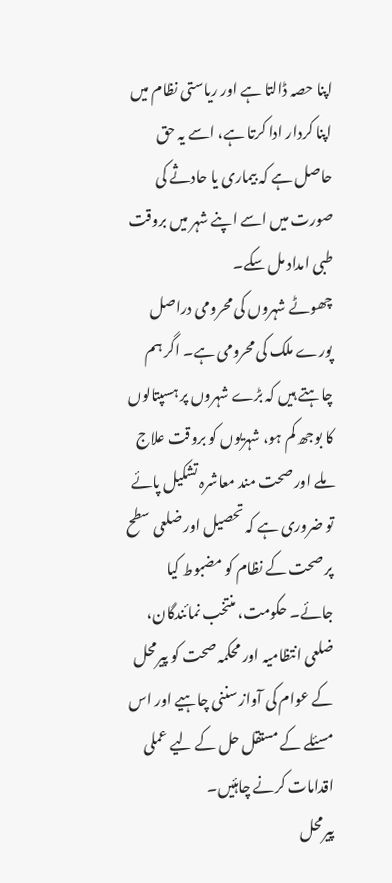اپنا حصہ ڈالتا ہے اور ریاستی نظام میں اپنا کردار ادا کرتا ہے، اسے یہ حق حاصل ہے کہ بیماری یا حادثے کی صورت میں اسے اپنے شہر میں بروقت طبی امداد مل سکے۔
چھوٹے شہروں کی محرومی دراصل پورے ملک کی محرومی ہے۔ اگر ہم چاہتے ہیں کہ بڑے شہروں پر ہسپتالوں کا بوجھ کم ہو، شہریوں کو بروقت علاج ملے اور صحت مند معاشرہ تشکیل پائے تو ضروری ہے کہ تحصیل اور ضلعی سطح پر صحت کے نظام کو مضبوط کیا جائے۔ حکومت، منتخب نمائندگان، ضلعی انتظامیہ اور محکمہ صحت کو پیرمحل کے عوام کی آواز سننی چاہیے اور اس مسئلے کے مستقل حل کے لیے عملی اقدامات کرنے چاہئیں۔
پیرمحل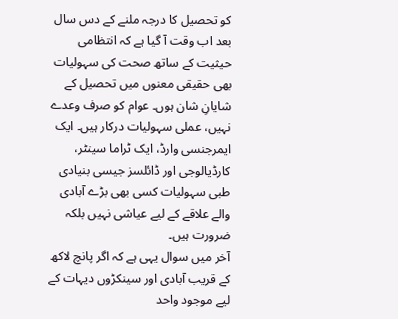کو تحصیل کا درجہ ملنے کے دس سال بعد اب وقت آ گیا ہے کہ انتظامی حیثیت کے ساتھ صحت کی سہولیات بھی حقیقی معنوں میں تحصیل کے شایانِ شان ہوں۔ عوام کو صرف وعدے نہیں، عملی سہولیات درکار ہیں۔ ایک ایمرجنسی وارڈ، ایک ٹراما سینٹر، کارڈیالوجی اور ڈائلسز جیسی بنیادی طبی سہولیات کسی بھی بڑے آبادی والے علاقے کے لیے عیاشی نہیں بلکہ ضرورت ہیں۔
آخر میں سوال یہی ہے کہ اگر پانچ لاکھ کے قریب آبادی اور سینکڑوں دیہات کے لیے موجود واحد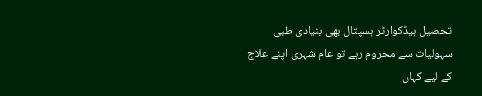تحصیل ہیڈکوارٹر ہسپتال بھی بنیادی طبی سہولیات سے محروم رہے تو عام شہری اپنے علاج کے لیے کہاں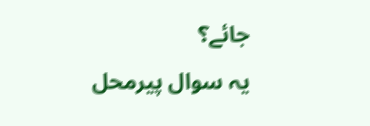جائے؟
یہ سوال پیرمحل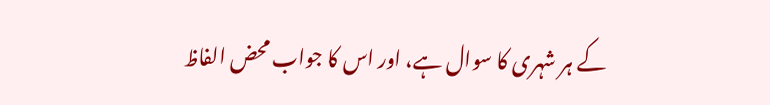کے ہر شہری کا سوال ہے، اور اس کا جواب محض الفاظ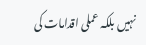نہیں بلکہ عملی اقدامات کی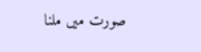صورت میں ملنا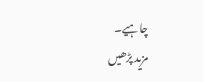چاہیے۔
مزید پڑھیں